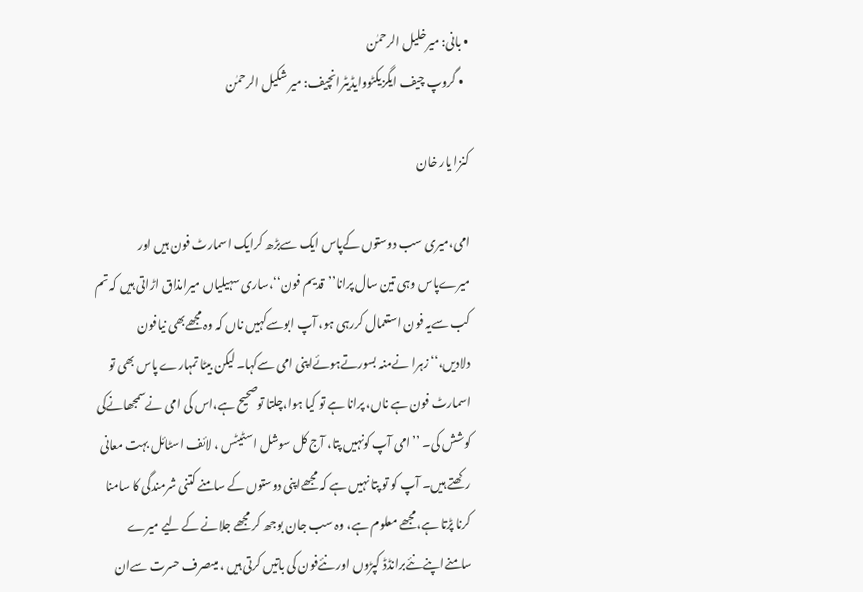• بانی: میرخلیل الرحمٰن
  • گروپ چیف ایگزیکٹووایڈیٹرانچیف: میر شکیل الرحمٰن

کنزا یار خان

امی،میری سب دوستوں کےپاس ایک سےبڑھ کرایک اسمارٹ فون ہیں اور میرےپاس وہی تین سال پرانا’’قدیم فون‘‘،ساری سہیلیاں میرامذاق اڑاتی ہیں کہ تم کب سےیہ فون استعمال کررہی ہو، آپ ابوسےکہیں ناں کہ وہ مجھےبھی نیافون دلادیں،‘‘زہرا نےمنہ بسورتےہوئےاپنی امی سےکہا۔ لیکن بیٹا تمہارے پاس بھی تو اسمارٹ فون ہے ناں، پرانا ہے تو کیا ہوا،چلتا توصحیح ہے،اس کی امی نےسمجھانےکی کوشش کی۔ ’’امی آپ کونہیں پتا، آج کل سوشل اسٹیٹس ، لائف اسٹائل بہت معانی رکھتے ہیں۔ آپ کو تو پتا نہیں ہے کہ مجھےاپنی دوستوں کے سامنے کتنی شرمندگی کا سامنا کرنا پڑتا ہے،مجھے معلوم ہے، وہ سب جان بوجھ کر مجھے جلانے کے لیے میرے سامنےاپنےنئےبرانڈڈ کپڑوں اور نئےفون کی باتیں کرتی ہیں ، میںصرف حسرت سےان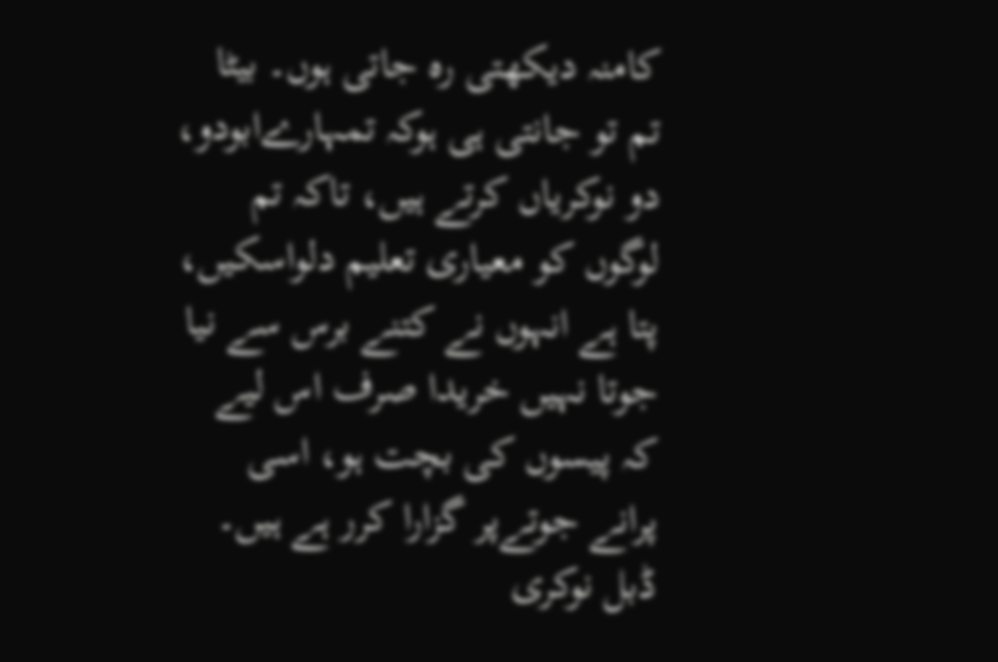کامنہ دیکھتی رہ جاتی ہوں۔ بیٹا تم تو جانتی ہی ہوکہ تمہارےابودو، دو نوکریاں کرتے ہیں، تاکہ تم لوگوں کو معیاری تعلیم دلواسکیں، پتا ہے انہوں نے کتنے برس سے نیا جوتا نہیں خریدا صرف اس لیے کہ پیسوں کی بچت ہو، اسی پرانے جوتےپر گزارا کرر ہے ہیں۔ ڈبل نوکری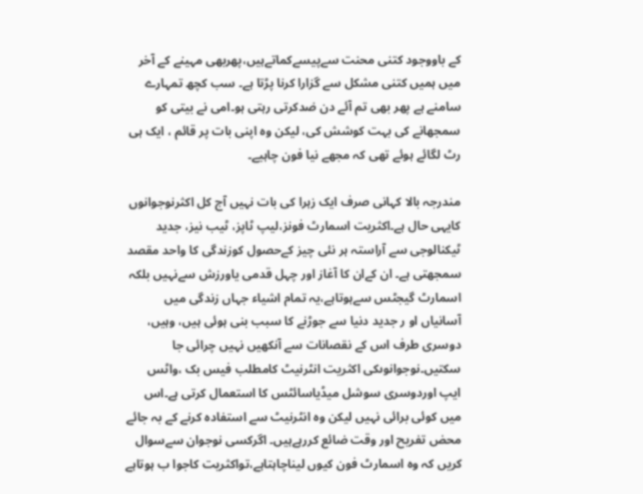کے باووجود کتنی محنت سےپیسےکماتےہیں،پھربھی مہینے کے آخر میں ہمیں کتنی مشکل سے گزارا کرنا پڑتا ہے۔ سب کچھ تمہارے سامنے ہے پھر بھی تم آئے دن ضدکرتی رہتی ہو۔امی نے بیتی کو سمجھانے کی بہت کوشش کی، لیکن وہ اپنی بات پر قائم ، ایک ہی رٹ لگائے ہوئے تھی کہ مجھے نیا فون چاہیے۔

مندرجہ بالا کہانی صرف ایک زہرا کی بات نہیں آج کل اکثرنوجوانوں کایہی حال ہے۔اکثریت اسمارٹ فونز،لیپ ٹاپز، ٹیب نیز، جدید ٹیکنالوجی سے آراستہ ہر نئی چیز کےحصول کوزندگی کا واحد مقصد سمجھتی ہے۔ ان کےان کا آغاز اور چہل قدمی یاورزش سےنہیں بلکہ اسمارٹ گیجٹس سےہوتاہے،یہ تمام اشیاء جہاں زندگی میں آسانیاں او ر جدید دنیا سے جوڑنے کا سبب بنی ہوئی ہیں، وہیں، دوسری طرف اس کے نقصانات سے آنکھیں نہیں چرائی جا سکتیں۔نوجوانوںکی اکثریت انٹرنیٹ کامطلب فیس بک ،واٹس ایپ اوردوسری سوشل میڈیاسائٹس کا استعمال کرتی ہے۔اس میں کوئی برائی نہیں لیکن وہ انٹرنیٹ سے استفادہ کرنے کے بہ جائے محض تفریح اور وقت ضائع کررہےہیں۔ اگرکسی نوجوان سےسوال کریں کہ وہ اسمارٹ فون کیوں لیناچاہتاہے،تواکثریت کاجوا ب ہوتاہے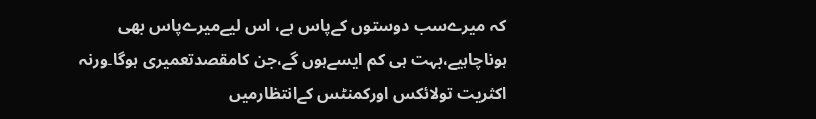کہ میرےسب دوستوں کےپاس ہے، اس لیےمیرےپاس بھی ہوناچاہیے،بہت ہی کم ایسےہوں گے،جن کامقصدتعمیری ہوگا۔ورنہ اکثریت تولائکس اورکمنٹس کےانتظارمیں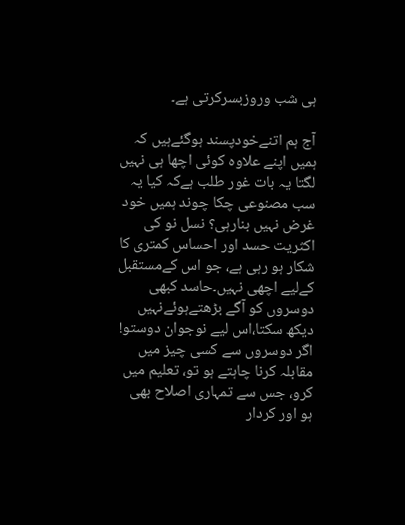ہی شب وروزبسرکرتی ہے۔

آج ہم اتنےخودپسند ہوگئےہیں کہ ہمیں اپنے علاوہ کوئی اچھا ہی نہیں لگتا یہ بات غور طلب ہےکہ کیا یہ سب مصنوعی چکا چوند ہمیں خود غرض نہیں بنارہی؟ نسل نو کی اکثریت حسد اور احساس کمتری کا شکار ہو رہی ہے، جو اس کےمستقبل کےلیے اچھی نہیں۔حاسد کبھی دوسروں کو آگے بڑھتےہوئےنہیں دیکھ سکتا،اس لیے نوجوان دوستو! اگر دوسروں سے کسی چیز میں مقابلہ کرنا چاہتے ہو تو، تعلیم میں کرو، جس سے تمہاری اصلاح بھی ہو اور کردار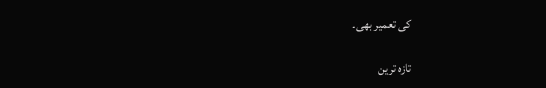کی تعمیر بھی۔

تازہ ترین